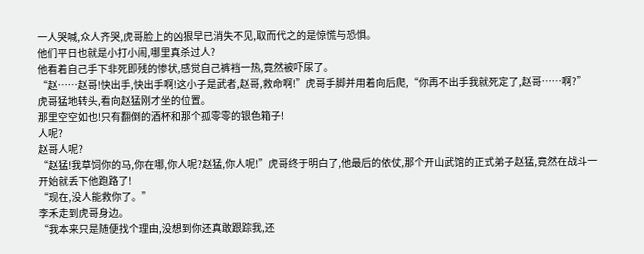一人哭喊,众人齐哭,虎哥脸上的凶狠早已消失不见,取而代之的是惊慌与恐惧。
他们平日也就是小打小闹,哪里真杀过人?
他看着自己手下非死即残的惨状,感觉自己裤裆一热,竟然被吓尿了。
“赵……赵哥!快出手,快出手啊!这小子是武者,赵哥,救命啊!”虎哥手脚并用着向后爬,“你再不出手我就死定了,赵哥……啊?”
虎哥猛地转头,看向赵猛刚才坐的位置。
那里空空如也!只有翻倒的酒杯和那个孤零零的银色箱子!
人呢?
赵哥人呢?
“赵猛!我草饲你的马,你在哪,你人呢?赵猛,你人呢!”虎哥终于明白了,他最后的依仗,那个开山武馆的正式弟子赵猛,竟然在战斗一开始就丢下他跑路了!
“现在,没人能救你了。”
李禾走到虎哥身边。
“我本来只是随便找个理由,没想到你还真敢跟踪我,还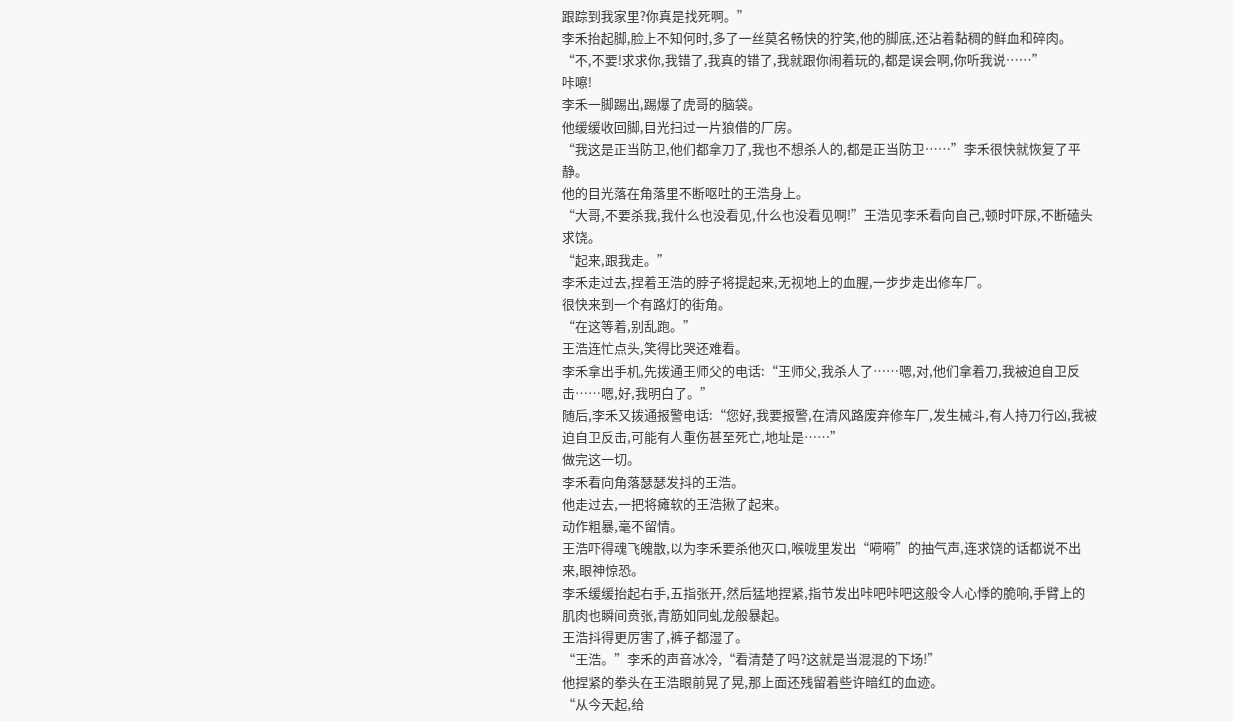跟踪到我家里?你真是找死啊。”
李禾抬起脚,脸上不知何时,多了一丝莫名畅快的狞笑,他的脚底,还沾着黏稠的鲜血和碎肉。
“不,不要!求求你,我错了,我真的错了,我就跟你闹着玩的,都是误会啊,你听我说……”
咔嚓!
李禾一脚踢出,踢爆了虎哥的脑袋。
他缓缓收回脚,目光扫过一片狼借的厂房。
“我这是正当防卫,他们都拿刀了,我也不想杀人的,都是正当防卫……”李禾很快就恢复了平静。
他的目光落在角落里不断呕吐的王浩身上。
“大哥,不要杀我,我什么也没看见,什么也没看见啊!”王浩见李禾看向自己,顿时吓尿,不断磕头求饶。
“起来,跟我走。”
李禾走过去,捏着王浩的脖子将提起来,无视地上的血腥,一步步走出修车厂。
很快来到一个有路灯的街角。
“在这等着,别乱跑。”
王浩连忙点头,笑得比哭还难看。
李禾拿出手机,先拨通王师父的电话:“王师父,我杀人了……嗯,对,他们拿着刀,我被迫自卫反击……嗯,好,我明白了。”
随后,李禾又拨通报警电话:“您好,我要报警,在清风路废弃修车厂,发生械斗,有人持刀行凶,我被迫自卫反击,可能有人重伤甚至死亡,地址是……”
做完这一切。
李禾看向角落瑟瑟发抖的王浩。
他走过去,一把将瘫软的王浩揪了起来。
动作粗暴,毫不留情。
王浩吓得魂飞魄散,以为李禾要杀他灭口,喉咙里发出“嗬嗬”的抽气声,连求饶的话都说不出来,眼神惊恐。
李禾缓缓抬起右手,五指张开,然后猛地捏紧,指节发出咔吧咔吧这般令人心悸的脆响,手臂上的肌肉也瞬间贲张,青筋如同虬龙般暴起。
王浩抖得更厉害了,裤子都湿了。
“王浩。”李禾的声音冰冷,“看清楚了吗?这就是当混混的下场!”
他捏紧的拳头在王浩眼前晃了晃,那上面还残留着些许暗红的血迹。
“从今天起,给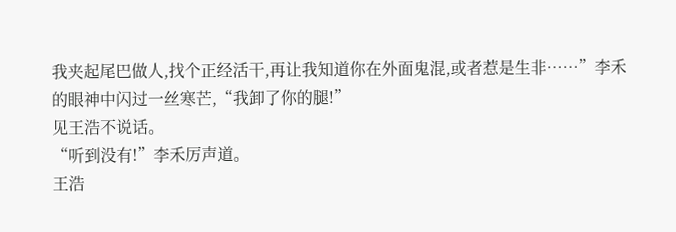我夹起尾巴做人,找个正经活干,再让我知道你在外面鬼混,或者惹是生非……”李禾的眼神中闪过一丝寒芒,“我卸了你的腿!”
见王浩不说话。
“听到没有!”李禾厉声道。
王浩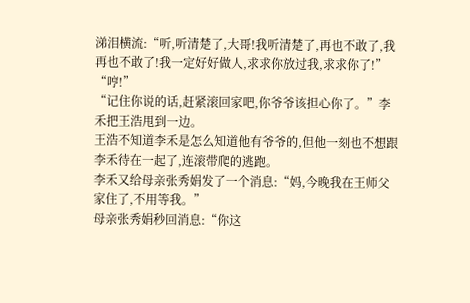涕泪横流:“听,听清楚了,大哥!我听清楚了,再也不敢了,我再也不敢了!我一定好好做人,求求你放过我,求求你了!”
“哼!”
“记住你说的话,赶紧滚回家吧,你爷爷该担心你了。”李禾把王浩甩到一边。
王浩不知道李禾是怎么知道他有爷爷的,但他一刻也不想跟李禾待在一起了,连滚带爬的逃跑。
李禾又给母亲张秀娟发了一个消息:“妈,今晚我在王师父家住了,不用等我。”
母亲张秀娟秒回消息:“你这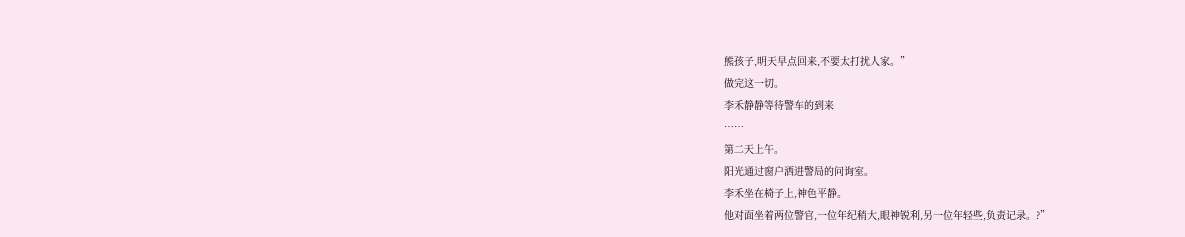熊孩子,明天早点回来,不要太打扰人家。”
做完这一切。
李禾静静等待警车的到来
……
第二天上午。
阳光通过窗户洒进警局的问询室。
李禾坐在椅子上,神色平静。
他对面坐着两位警官,一位年纪稍大,眼神锐利,另一位年轻些,负责记录。?”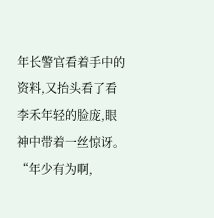年长警官看着手中的资料,又抬头看了看李禾年轻的脸庞,眼神中带着一丝惊讶。
“年少有为啊,